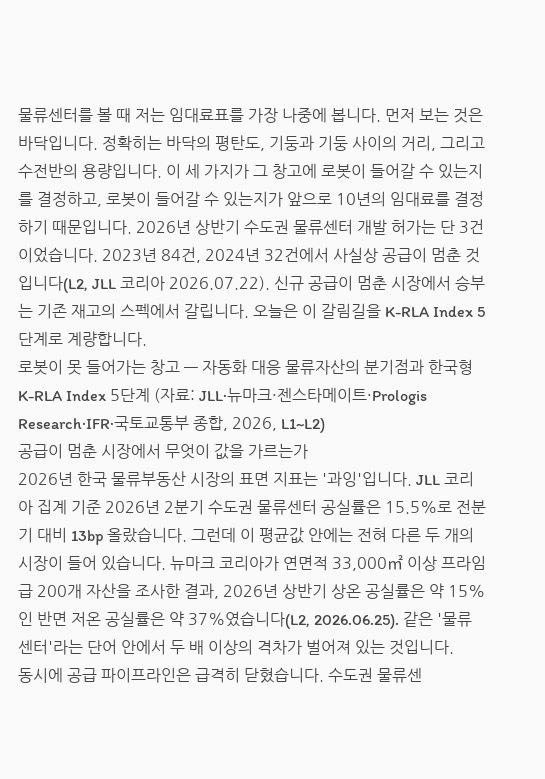물류센터를 볼 때 저는 임대료표를 가장 나중에 봅니다. 먼저 보는 것은 바닥입니다. 정확히는 바닥의 평탄도, 기둥과 기둥 사이의 거리, 그리고 수전반의 용량입니다. 이 세 가지가 그 창고에 로봇이 들어갈 수 있는지를 결정하고, 로봇이 들어갈 수 있는지가 앞으로 10년의 임대료를 결정하기 때문입니다. 2026년 상반기 수도권 물류센터 개발 허가는 단 3건이었습니다. 2023년 84건, 2024년 32건에서 사실상 공급이 멈춘 것입니다(L2, JLL 코리아 2026.07.22). 신규 공급이 멈춘 시장에서 승부는 기존 재고의 스펙에서 갈립니다. 오늘은 이 갈림길을 K-RLA Index 5단계로 계량합니다.
로봇이 못 들어가는 창고 — 자동화 대응 물류자산의 분기점과 한국형 K-RLA Index 5단계 (자료: JLL·뉴마크·젠스타메이트·Prologis Research·IFR·국토교통부 종합, 2026, L1~L2)
공급이 멈춘 시장에서 무엇이 값을 가르는가
2026년 한국 물류부동산 시장의 표면 지표는 '과잉'입니다. JLL 코리아 집계 기준 2026년 2분기 수도권 물류센터 공실률은 15.5%로 전분기 대비 13bp 올랐습니다. 그런데 이 평균값 안에는 전혀 다른 두 개의 시장이 들어 있습니다. 뉴마크 코리아가 연면적 33,000㎡ 이상 프라임급 200개 자산을 조사한 결과, 2026년 상반기 상온 공실률은 약 15%인 반면 저온 공실률은 약 37%였습니다(L2, 2026.06.25). 같은 '물류센터'라는 단어 안에서 두 배 이상의 격차가 벌어져 있는 것입니다.
동시에 공급 파이프라인은 급격히 닫혔습니다. 수도권 물류센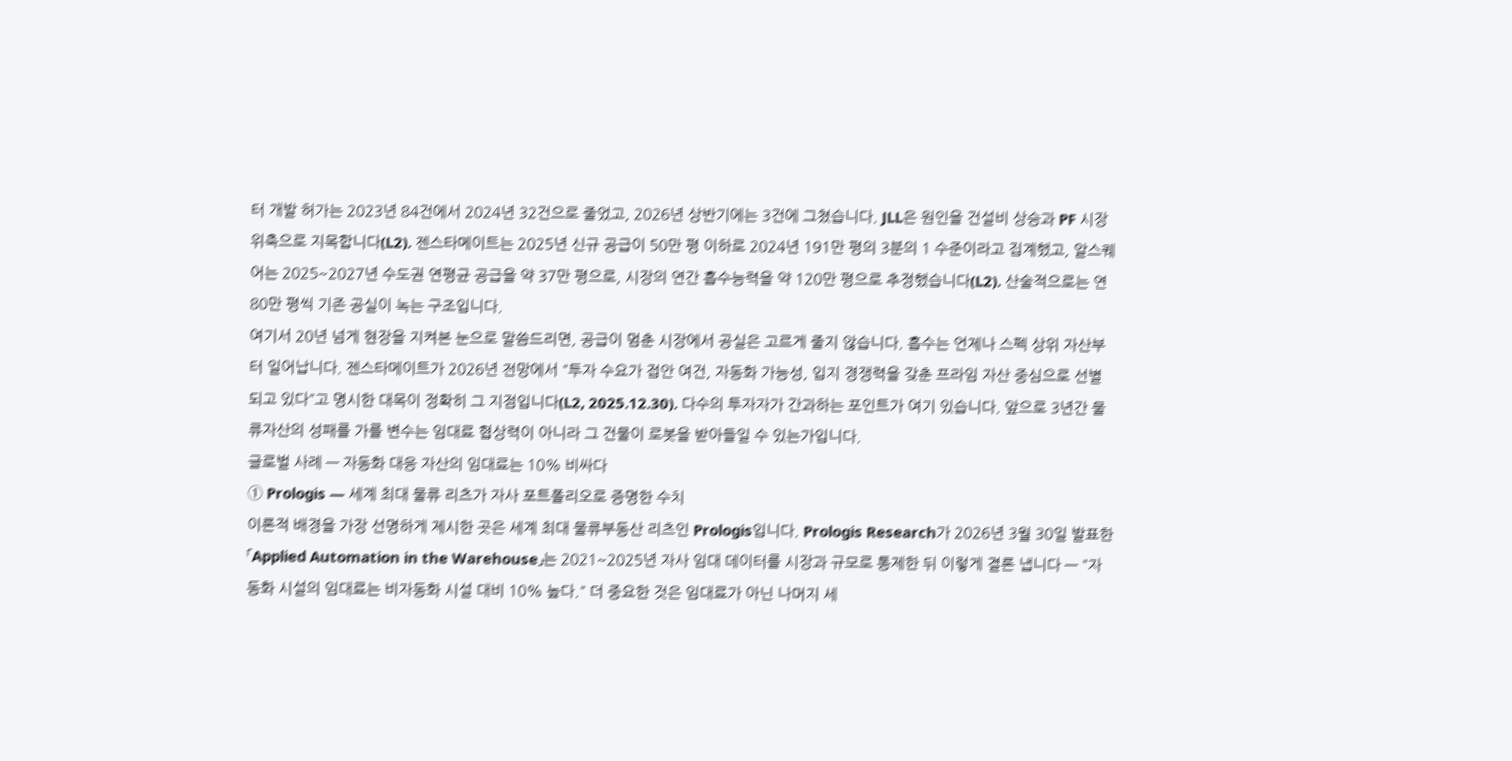터 개발 허가는 2023년 84건에서 2024년 32건으로 줄었고, 2026년 상반기에는 3건에 그쳤습니다. JLL은 원인을 건설비 상승과 PF 시장 위축으로 지목합니다(L2). 젠스타메이트는 2025년 신규 공급이 50만 평 이하로 2024년 191만 평의 3분의 1 수준이라고 집계했고, 알스퀘어는 2025~2027년 수도권 연평균 공급을 약 37만 평으로, 시장의 연간 흡수능력을 약 120만 평으로 추정했습니다(L2). 산술적으로는 연 80만 평씩 기존 공실이 녹는 구조입니다.
여기서 20년 넘게 현장을 지켜본 눈으로 말씀드리면, 공급이 멈춘 시장에서 공실은 고르게 줄지 않습니다. 흡수는 언제나 스펙 상위 자산부터 일어납니다. 젠스타메이트가 2026년 전망에서 "투자 수요가 접안 여건, 자동화 가능성, 입지 경쟁력을 갖춘 프라임 자산 중심으로 선별되고 있다"고 명시한 대목이 정확히 그 지점입니다(L2, 2025.12.30). 다수의 투자자가 간과하는 포인트가 여기 있습니다. 앞으로 3년간 물류자산의 성패를 가를 변수는 임대료 협상력이 아니라 그 건물이 로봇을 받아들일 수 있는가입니다.
글로벌 사례 — 자동화 대응 자산의 임대료는 10% 비싸다
① Prologis — 세계 최대 물류 리츠가 자사 포트폴리오로 증명한 수치
이론적 배경을 가장 선명하게 제시한 곳은 세계 최대 물류부동산 리츠인 Prologis입니다. Prologis Research가 2026년 3월 30일 발표한 「Applied Automation in the Warehouse」는 2021~2025년 자사 임대 데이터를 시장과 규모로 통제한 뒤 이렇게 결론 냅니다 — "자동화 시설의 임대료는 비자동화 시설 대비 10% 높다." 더 중요한 것은 임대료가 아닌 나머지 세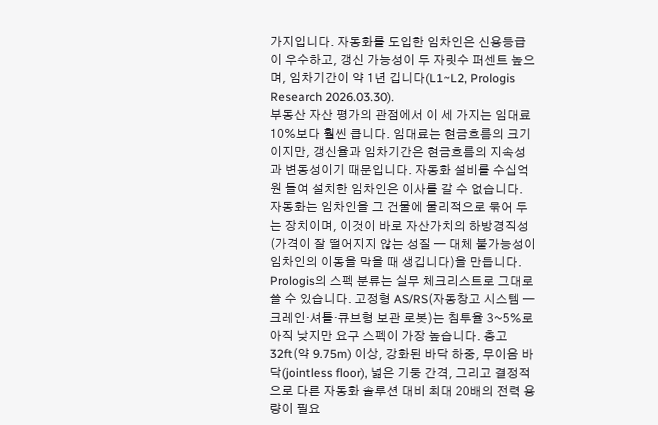가지입니다. 자동화를 도입한 임차인은 신용등급이 우수하고, 갱신 가능성이 두 자릿수 퍼센트 높으며, 임차기간이 약 1년 깁니다(L1~L2, Prologis Research 2026.03.30).
부동산 자산 평가의 관점에서 이 세 가지는 임대료 10%보다 훨씬 큽니다. 임대료는 현금흐름의 크기이지만, 갱신율과 임차기간은 현금흐름의 지속성과 변동성이기 때문입니다. 자동화 설비를 수십억 원 들여 설치한 임차인은 이사를 갈 수 없습니다. 자동화는 임차인을 그 건물에 물리적으로 묶어 두는 장치이며, 이것이 바로 자산가치의 하방경직성(가격이 잘 떨어지지 않는 성질 — 대체 불가능성이 임차인의 이동을 막을 때 생깁니다)을 만듭니다.
Prologis의 스펙 분류는 실무 체크리스트로 그대로 쓸 수 있습니다. 고정형 AS/RS(자동창고 시스템 — 크레인·셔틀·큐브형 보관 로봇)는 침투율 3~5%로 아직 낮지만 요구 스펙이 가장 높습니다. 층고 32ft(약 9.75m) 이상, 강화된 바닥 하중, 무이음 바닥(jointless floor), 넓은 기둥 간격, 그리고 결정적으로 다른 자동화 솔루션 대비 최대 20배의 전력 용량이 필요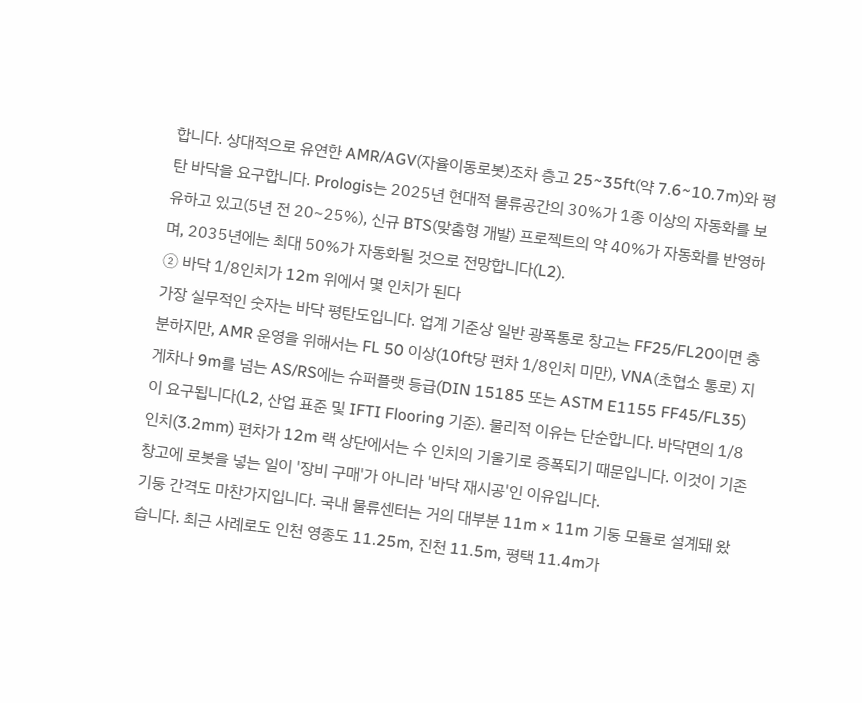합니다. 상대적으로 유연한 AMR/AGV(자율이동로봇)조차 층고 25~35ft(약 7.6~10.7m)와 평탄 바닥을 요구합니다. Prologis는 2025년 현대적 물류공간의 30%가 1종 이상의 자동화를 보유하고 있고(5년 전 20~25%), 신규 BTS(맞춤형 개발) 프로젝트의 약 40%가 자동화를 반영하며, 2035년에는 최대 50%가 자동화될 것으로 전망합니다(L2).
② 바닥 1/8인치가 12m 위에서 몇 인치가 된다
가장 실무적인 숫자는 바닥 평탄도입니다. 업계 기준상 일반 광폭통로 창고는 FF25/FL20이면 충분하지만, AMR 운영을 위해서는 FL 50 이상(10ft당 편차 1/8인치 미만), VNA(초협소 통로) 지게차나 9m를 넘는 AS/RS에는 슈퍼플랫 등급(DIN 15185 또는 ASTM E1155 FF45/FL35)이 요구됩니다(L2, 산업 표준 및 IFTI Flooring 기준). 물리적 이유는 단순합니다. 바닥면의 1/8인치(3.2mm) 편차가 12m 랙 상단에서는 수 인치의 기울기로 증폭되기 때문입니다. 이것이 기존 창고에 로봇을 넣는 일이 '장비 구매'가 아니라 '바닥 재시공'인 이유입니다.
기둥 간격도 마찬가지입니다. 국내 물류센터는 거의 대부분 11m × 11m 기둥 모듈로 설계돼 왔습니다. 최근 사례로도 인천 영종도 11.25m, 진천 11.5m, 평택 11.4m가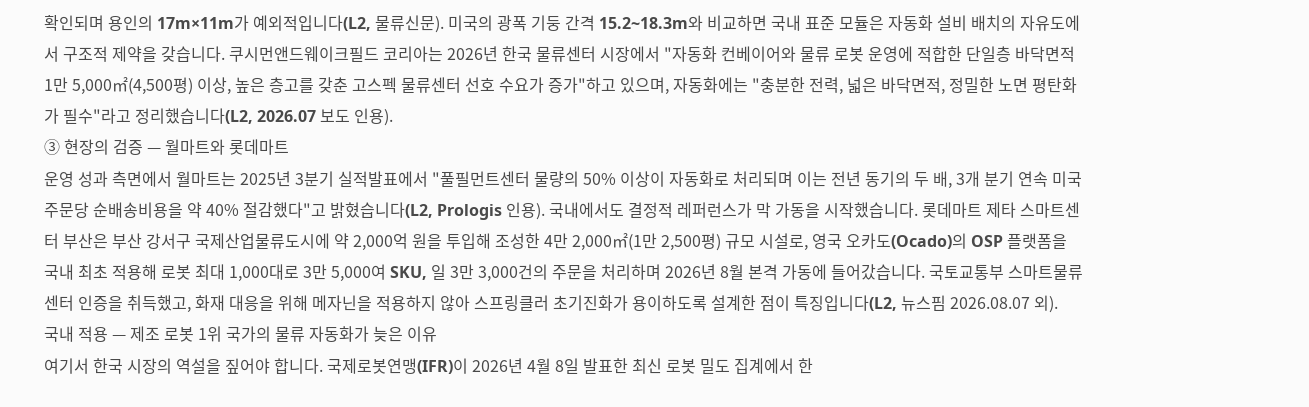확인되며 용인의 17m×11m가 예외적입니다(L2, 물류신문). 미국의 광폭 기둥 간격 15.2~18.3m와 비교하면 국내 표준 모듈은 자동화 설비 배치의 자유도에서 구조적 제약을 갖습니다. 쿠시먼앤드웨이크필드 코리아는 2026년 한국 물류센터 시장에서 "자동화 컨베이어와 물류 로봇 운영에 적합한 단일층 바닥면적 1만 5,000㎡(4,500평) 이상, 높은 층고를 갖춘 고스펙 물류센터 선호 수요가 증가"하고 있으며, 자동화에는 "충분한 전력, 넓은 바닥면적, 정밀한 노면 평탄화가 필수"라고 정리했습니다(L2, 2026.07 보도 인용).
③ 현장의 검증 — 월마트와 롯데마트
운영 성과 측면에서 월마트는 2025년 3분기 실적발표에서 "풀필먼트센터 물량의 50% 이상이 자동화로 처리되며 이는 전년 동기의 두 배, 3개 분기 연속 미국 주문당 순배송비용을 약 40% 절감했다"고 밝혔습니다(L2, Prologis 인용). 국내에서도 결정적 레퍼런스가 막 가동을 시작했습니다. 롯데마트 제타 스마트센터 부산은 부산 강서구 국제산업물류도시에 약 2,000억 원을 투입해 조성한 4만 2,000㎡(1만 2,500평) 규모 시설로, 영국 오카도(Ocado)의 OSP 플랫폼을 국내 최초 적용해 로봇 최대 1,000대로 3만 5,000여 SKU, 일 3만 3,000건의 주문을 처리하며 2026년 8월 본격 가동에 들어갔습니다. 국토교통부 스마트물류센터 인증을 취득했고, 화재 대응을 위해 메자닌을 적용하지 않아 스프링클러 초기진화가 용이하도록 설계한 점이 특징입니다(L2, 뉴스핌 2026.08.07 외).
국내 적용 — 제조 로봇 1위 국가의 물류 자동화가 늦은 이유
여기서 한국 시장의 역설을 짚어야 합니다. 국제로봇연맹(IFR)이 2026년 4월 8일 발표한 최신 로봇 밀도 집계에서 한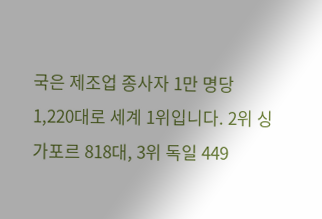국은 제조업 종사자 1만 명당 1,220대로 세계 1위입니다. 2위 싱가포르 818대, 3위 독일 449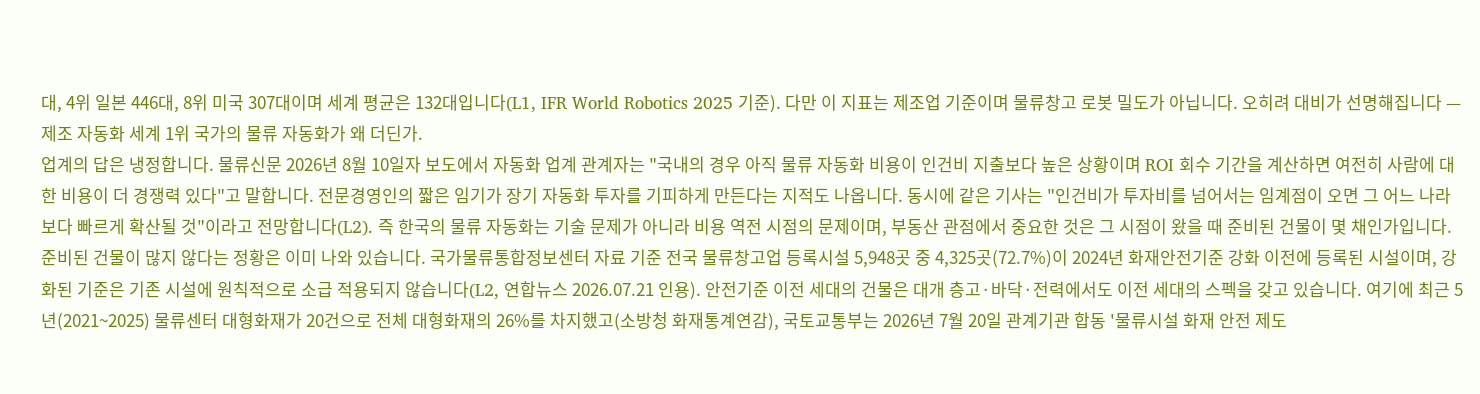대, 4위 일본 446대, 8위 미국 307대이며 세계 평균은 132대입니다(L1, IFR World Robotics 2025 기준). 다만 이 지표는 제조업 기준이며 물류창고 로봇 밀도가 아닙니다. 오히려 대비가 선명해집니다 — 제조 자동화 세계 1위 국가의 물류 자동화가 왜 더딘가.
업계의 답은 냉정합니다. 물류신문 2026년 8월 10일자 보도에서 자동화 업계 관계자는 "국내의 경우 아직 물류 자동화 비용이 인건비 지출보다 높은 상황이며 ROI 회수 기간을 계산하면 여전히 사람에 대한 비용이 더 경쟁력 있다"고 말합니다. 전문경영인의 짧은 임기가 장기 자동화 투자를 기피하게 만든다는 지적도 나옵니다. 동시에 같은 기사는 "인건비가 투자비를 넘어서는 임계점이 오면 그 어느 나라보다 빠르게 확산될 것"이라고 전망합니다(L2). 즉 한국의 물류 자동화는 기술 문제가 아니라 비용 역전 시점의 문제이며, 부동산 관점에서 중요한 것은 그 시점이 왔을 때 준비된 건물이 몇 채인가입니다.
준비된 건물이 많지 않다는 정황은 이미 나와 있습니다. 국가물류통합정보센터 자료 기준 전국 물류창고업 등록시설 5,948곳 중 4,325곳(72.7%)이 2024년 화재안전기준 강화 이전에 등록된 시설이며, 강화된 기준은 기존 시설에 원칙적으로 소급 적용되지 않습니다(L2, 연합뉴스 2026.07.21 인용). 안전기준 이전 세대의 건물은 대개 층고·바닥·전력에서도 이전 세대의 스펙을 갖고 있습니다. 여기에 최근 5년(2021~2025) 물류센터 대형화재가 20건으로 전체 대형화재의 26%를 차지했고(소방청 화재통계연감), 국토교통부는 2026년 7월 20일 관계기관 합동 '물류시설 화재 안전 제도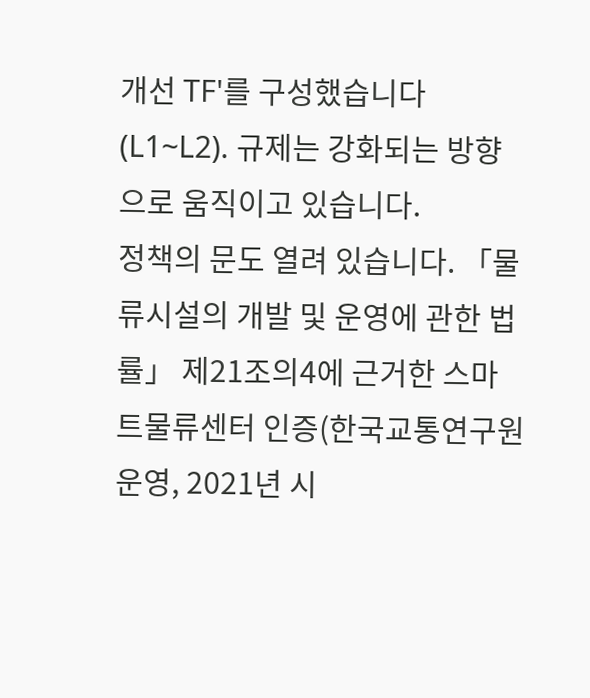개선 TF'를 구성했습니다(L1~L2). 규제는 강화되는 방향으로 움직이고 있습니다.
정책의 문도 열려 있습니다. 「물류시설의 개발 및 운영에 관한 법률」 제21조의4에 근거한 스마트물류센터 인증(한국교통연구원 운영, 2021년 시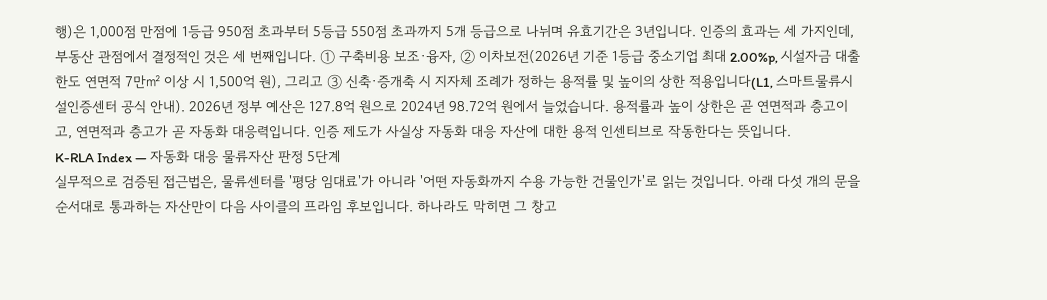행)은 1,000점 만점에 1등급 950점 초과부터 5등급 550점 초과까지 5개 등급으로 나뉘며 유효기간은 3년입니다. 인증의 효과는 세 가지인데, 부동산 관점에서 결정적인 것은 세 번째입니다. ① 구축비용 보조·융자, ② 이차보전(2026년 기준 1등급 중소기업 최대 2.00%p, 시설자금 대출한도 연면적 7만㎡ 이상 시 1,500억 원), 그리고 ③ 신축·증개축 시 지자체 조례가 정하는 용적률 및 높이의 상한 적용입니다(L1, 스마트물류시설인증센터 공식 안내). 2026년 정부 예산은 127.8억 원으로 2024년 98.72억 원에서 늘었습니다. 용적률과 높이 상한은 곧 연면적과 층고이고, 연면적과 층고가 곧 자동화 대응력입니다. 인증 제도가 사실상 자동화 대응 자산에 대한 용적 인센티브로 작동한다는 뜻입니다.
K-RLA Index — 자동화 대응 물류자산 판정 5단계
실무적으로 검증된 접근법은, 물류센터를 '평당 임대료'가 아니라 '어떤 자동화까지 수용 가능한 건물인가'로 읽는 것입니다. 아래 다섯 개의 문을 순서대로 통과하는 자산만이 다음 사이클의 프라임 후보입니다. 하나라도 막히면 그 창고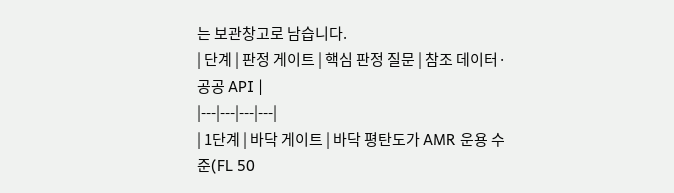는 보관창고로 남습니다.
| 단계 | 판정 게이트 | 핵심 판정 질문 | 참조 데이터·공공 API |
|---|---|---|---|
| 1단계 | 바닥 게이트 | 바닥 평탄도가 AMR 운용 수준(FL 50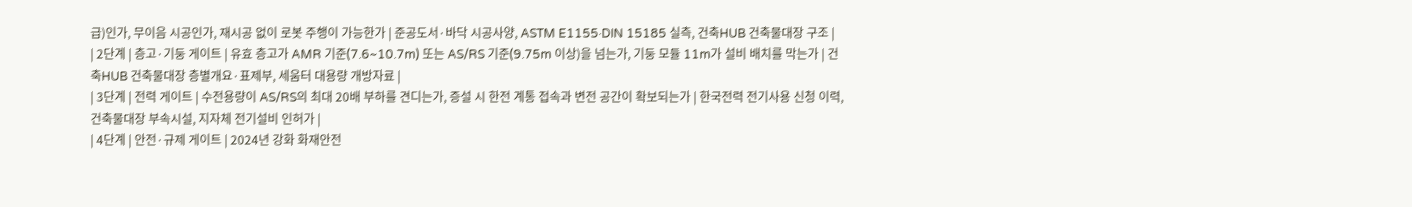급)인가, 무이음 시공인가, 재시공 없이 로봇 주행이 가능한가 | 준공도서·바닥 시공사양, ASTM E1155·DIN 15185 실측, 건축HUB 건축물대장 구조 |
| 2단계 | 층고·기둥 게이트 | 유효 층고가 AMR 기준(7.6~10.7m) 또는 AS/RS 기준(9.75m 이상)을 넘는가, 기둥 모듈 11m가 설비 배치를 막는가 | 건축HUB 건축물대장 층별개요·표제부, 세움터 대용량 개방자료 |
| 3단계 | 전력 게이트 | 수전용량이 AS/RS의 최대 20배 부하를 견디는가, 증설 시 한전 계통 접속과 변전 공간이 확보되는가 | 한국전력 전기사용 신청 이력, 건축물대장 부속시설, 지자체 전기설비 인허가 |
| 4단계 | 안전·규제 게이트 | 2024년 강화 화재안전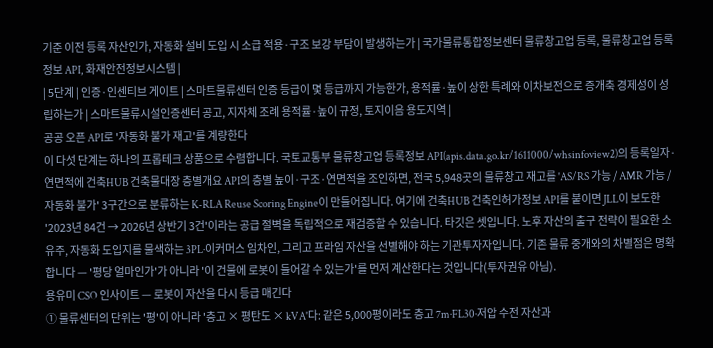기준 이전 등록 자산인가, 자동화 설비 도입 시 소급 적용·구조 보강 부담이 발생하는가 | 국가물류통합정보센터 물류창고업 등록, 물류창고업 등록정보 API, 화재안전정보시스템 |
| 5단계 | 인증·인센티브 게이트 | 스마트물류센터 인증 등급이 몇 등급까지 가능한가, 용적률·높이 상한 특례와 이차보전으로 증개축 경제성이 성립하는가 | 스마트물류시설인증센터 공고, 지자체 조례 용적률·높이 규정, 토지이음 용도지역 |
공공 오픈 API로 '자동화 불가 재고'를 계량한다
이 다섯 단계는 하나의 프롭테크 상품으로 수렴합니다. 국토교통부 물류창고업 등록정보 API(apis.data.go.kr/1611000/whsinfoview2)의 등록일자·연면적에 건축HUB 건축물대장 층별개요 API의 층별 높이·구조·연면적을 조인하면, 전국 5,948곳의 물류창고 재고를 'AS/RS 가능 / AMR 가능 / 자동화 불가' 3구간으로 분류하는 K-RLA Reuse Scoring Engine이 만들어집니다. 여기에 건축HUB 건축인허가정보 API를 붙이면 JLL이 보도한 '2023년 84건 → 2026년 상반기 3건'이라는 공급 절벽을 독립적으로 재검증할 수 있습니다. 타깃은 셋입니다. 노후 자산의 출구 전략이 필요한 소유주, 자동화 도입지를 물색하는 3PL·이커머스 임차인, 그리고 프라임 자산을 선별해야 하는 기관투자자입니다. 기존 물류 중개와의 차별점은 명확합니다 — '평당 얼마인가'가 아니라 '이 건물에 로봇이 들어갈 수 있는가'를 먼저 계산한다는 것입니다(투자권유 아님).
용유미 CSO 인사이트 — 로봇이 자산을 다시 등급 매긴다
① 물류센터의 단위는 '평'이 아니라 '층고 × 평탄도 × kVA'다: 같은 5,000평이라도 층고 7m·FL30·저압 수전 자산과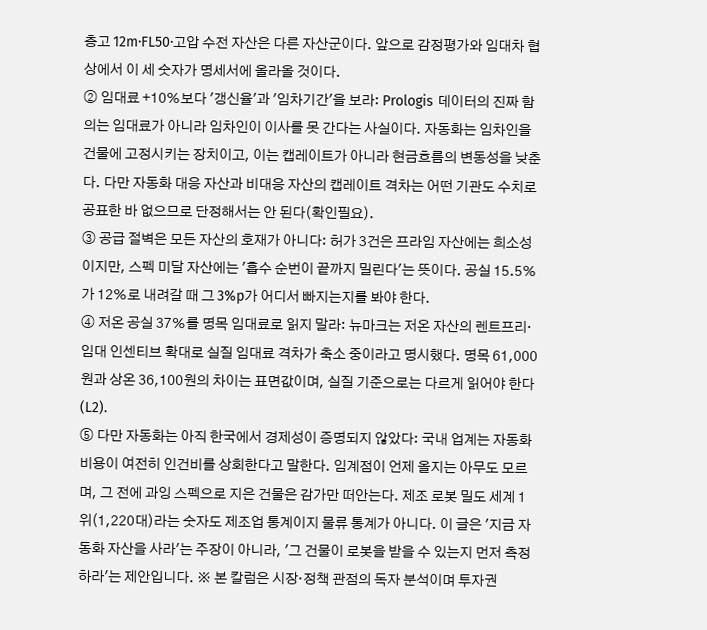층고 12m·FL50·고압 수전 자산은 다른 자산군이다. 앞으로 감정평가와 임대차 협상에서 이 세 숫자가 명세서에 올라올 것이다.
② 임대료 +10%보다 '갱신율'과 '임차기간'을 보라: Prologis 데이터의 진짜 함의는 임대료가 아니라 임차인이 이사를 못 간다는 사실이다. 자동화는 임차인을 건물에 고정시키는 장치이고, 이는 캡레이트가 아니라 현금흐름의 변동성을 낮춘다. 다만 자동화 대응 자산과 비대응 자산의 캡레이트 격차는 어떤 기관도 수치로 공표한 바 없으므로 단정해서는 안 된다(확인필요).
③ 공급 절벽은 모든 자산의 호재가 아니다: 허가 3건은 프라임 자산에는 희소성이지만, 스펙 미달 자산에는 '흡수 순번이 끝까지 밀린다'는 뜻이다. 공실 15.5%가 12%로 내려갈 때 그 3%p가 어디서 빠지는지를 봐야 한다.
④ 저온 공실 37%를 명목 임대료로 읽지 말라: 뉴마크는 저온 자산의 렌트프리·임대 인센티브 확대로 실질 임대료 격차가 축소 중이라고 명시했다. 명목 61,000원과 상온 36,100원의 차이는 표면값이며, 실질 기준으로는 다르게 읽어야 한다(L2).
⑤ 다만 자동화는 아직 한국에서 경제성이 증명되지 않았다: 국내 업계는 자동화 비용이 여전히 인건비를 상회한다고 말한다. 임계점이 언제 올지는 아무도 모르며, 그 전에 과잉 스펙으로 지은 건물은 감가만 떠안는다. 제조 로봇 밀도 세계 1위(1,220대)라는 숫자도 제조업 통계이지 물류 통계가 아니다. 이 글은 '지금 자동화 자산을 사라'는 주장이 아니라, '그 건물이 로봇을 받을 수 있는지 먼저 측정하라'는 제안입니다. ※ 본 칼럼은 시장·정책 관점의 독자 분석이며 투자권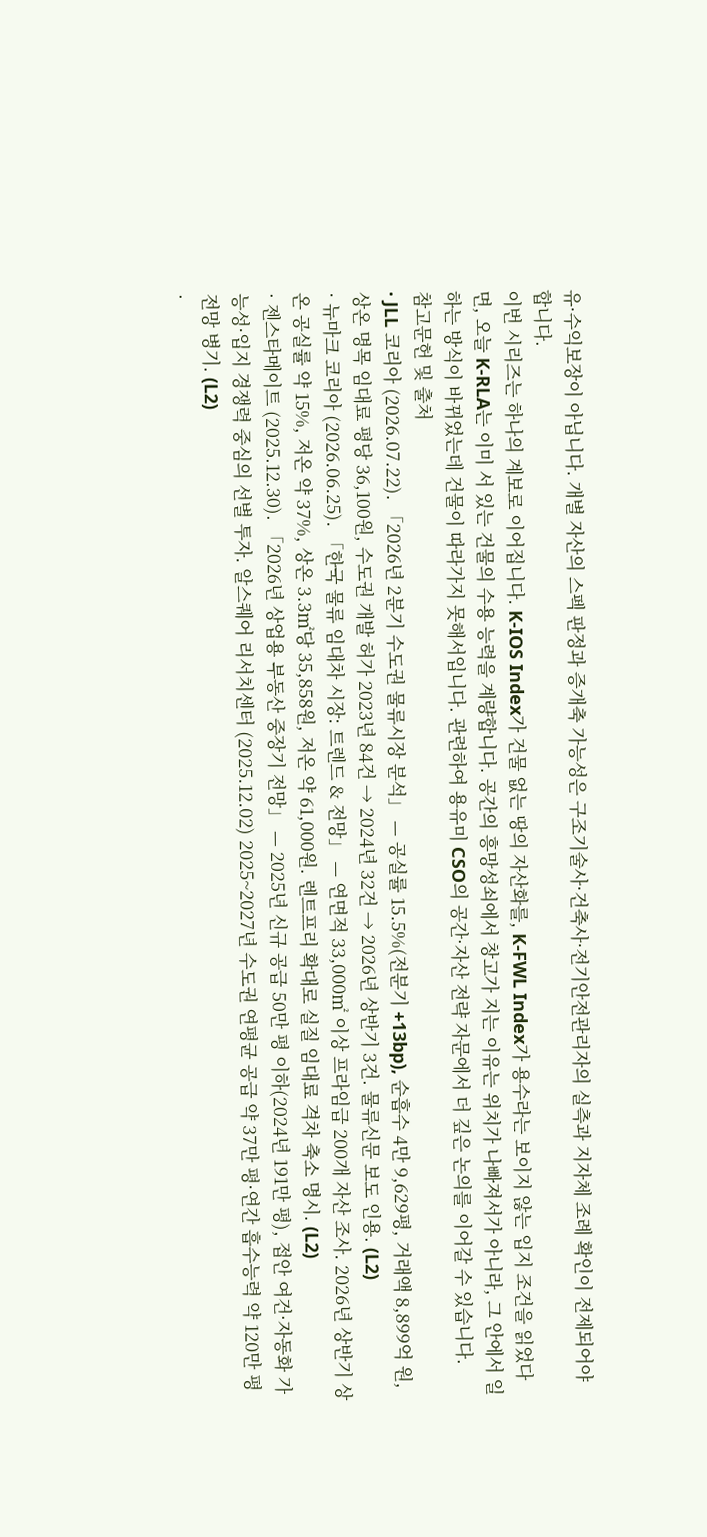유·수익보장이 아닙니다. 개별 자산의 스펙 판정과 증개축 가능성은 구조기술사·건축사·전기안전관리자의 실측과 지자체 조례 확인이 전제되어야 합니다.
이번 시리즈는 하나의 계보로 이어집니다. K-IOS Index가 건물 없는 땅의 자산화를, K-FWL Index가 용수라는 보이지 않는 입지 조건을 읽었다면, 오늘 K-RLA는 이미 서 있는 건물의 수용 능력을 계량합니다. 공간의 흥망성쇠에서 창고가 지는 이유는 위치가 나빠져서가 아니라, 그 안에서 일하는 방식이 바뀌었는데 건물이 따라가지 못해서입니다. 관련하여 용유미 CSO의 공간·자산 전략 자문에서 더 깊은 논의를 이어갈 수 있습니다.
참고문헌 및 출처
· JLL 코리아 (2026.07.22). 「2026년 2분기 수도권 물류시장 분석」 — 공실률 15.5%(전분기 +13bp), 순흡수 4만 9,629평, 거래액 8,899억 원, 상온 명목 임대료 평당 36,100원, 수도권 개발 허가 2023년 84건 → 2024년 32건 → 2026년 상반기 3건. 물류신문 보도 인용. (L2)
· 뉴마크 코리아 (2026.06.25). 「한국 물류 임대차 시장: 트렌드 & 전망」 — 연면적 33,000㎡ 이상 프라임급 200개 자산 조사. 2026년 상반기 상온 공실률 약 15%, 저온 약 37%, 상온 3.3㎡당 35,858원, 저온 약 61,000원. 렌트프리 확대로 실질 임대료 격차 축소 명시. (L2)
· 젠스타메이트 (2025.12.30). 「2026년 상업용 부동산 중장기 전망」 — 2025년 신규 공급 50만 평 이하(2024년 191만 평), 접안 여건·자동화 가능성·입지 경쟁력 중심의 선별 투자. 알스퀘어 리서치센터 (2025.12.02) 2025~2027년 수도권 연평균 공급 약 37만 평·연간 흡수능력 약 120만 평 전망 병기. (L2)
·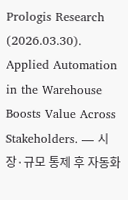Prologis Research (2026.03.30). Applied Automation in the Warehouse Boosts Value Across Stakeholders. — 시장·규모 통제 후 자동화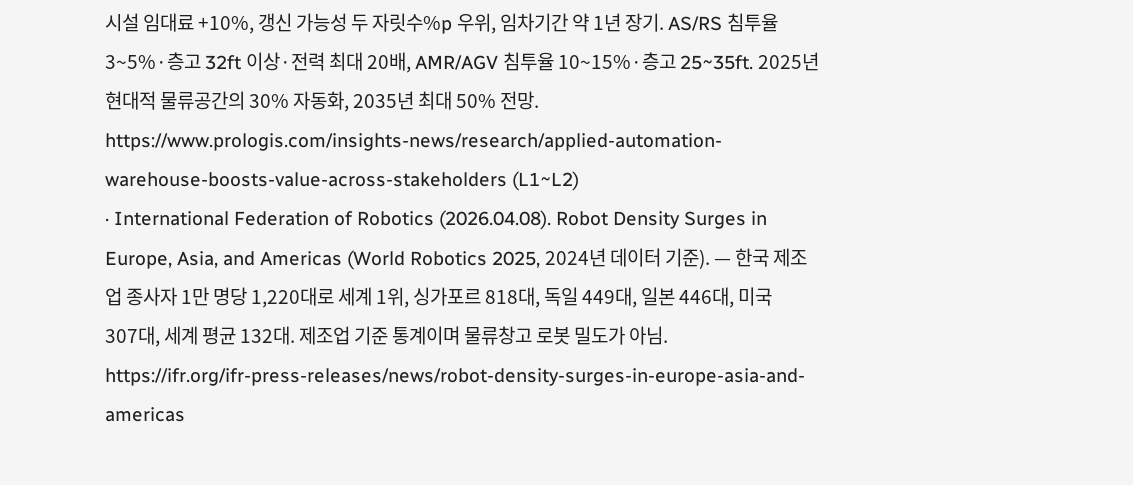시설 임대료 +10%, 갱신 가능성 두 자릿수%p 우위, 임차기간 약 1년 장기. AS/RS 침투율 3~5%·층고 32ft 이상·전력 최대 20배, AMR/AGV 침투율 10~15%·층고 25~35ft. 2025년 현대적 물류공간의 30% 자동화, 2035년 최대 50% 전망. https://www.prologis.com/insights-news/research/applied-automation-warehouse-boosts-value-across-stakeholders (L1~L2)
· International Federation of Robotics (2026.04.08). Robot Density Surges in Europe, Asia, and Americas (World Robotics 2025, 2024년 데이터 기준). — 한국 제조업 종사자 1만 명당 1,220대로 세계 1위, 싱가포르 818대, 독일 449대, 일본 446대, 미국 307대, 세계 평균 132대. 제조업 기준 통계이며 물류창고 로봇 밀도가 아님. https://ifr.org/ifr-press-releases/news/robot-density-surges-in-europe-asia-and-americas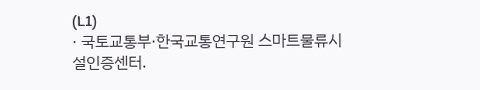(L1)
· 국토교통부·한국교통연구원 스마트물류시설인증센터.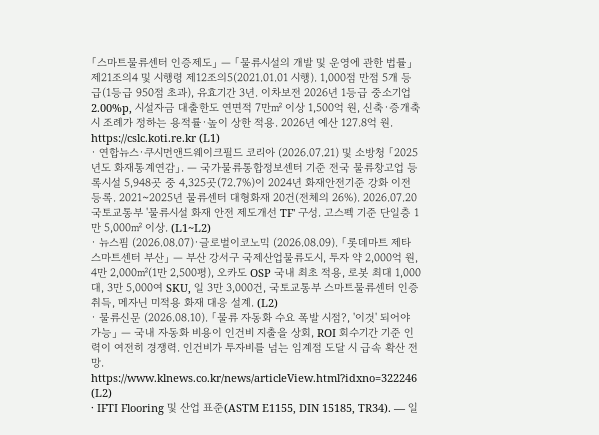「스마트물류센터 인증제도」 — 「물류시설의 개발 및 운영에 관한 법률」 제21조의4 및 시행령 제12조의5(2021.01.01 시행). 1,000점 만점 5개 등급(1등급 950점 초과), 유효기간 3년. 이차보전 2026년 1등급 중소기업 2.00%p, 시설자금 대출한도 연면적 7만㎡ 이상 1,500억 원, 신축·증개축 시 조례가 정하는 용적률·높이 상한 적용. 2026년 예산 127.8억 원. https://cslc.koti.re.kr (L1)
· 연합뉴스·쿠시먼앤드웨이크필드 코리아 (2026.07.21) 및 소방청 「2025년도 화재통계연감」. — 국가물류통합정보센터 기준 전국 물류창고업 등록시설 5,948곳 중 4,325곳(72.7%)이 2024년 화재안전기준 강화 이전 등록. 2021~2025년 물류센터 대형화재 20건(전체의 26%). 2026.07.20 국토교통부 '물류시설 화재 안전 제도개선 TF' 구성. 고스펙 기준 단일층 1만 5,000㎡ 이상. (L1~L2)
· 뉴스핌 (2026.08.07)·글로벌이코노믹 (2026.08.09). 「롯데마트 제타 스마트센터 부산」 — 부산 강서구 국제산업물류도시, 투자 약 2,000억 원, 4만 2,000㎡(1만 2,500평), 오카도 OSP 국내 최초 적용, 로봇 최대 1,000대, 3만 5,000여 SKU, 일 3만 3,000건, 국토교통부 스마트물류센터 인증 취득, 메자닌 미적용 화재 대응 설계. (L2)
· 물류신문 (2026.08.10). 「물류 자동화 수요 폭발 시점?, '이것' 되어야 가능」 — 국내 자동화 비용이 인건비 지출을 상회, ROI 회수기간 기준 인력이 여전히 경쟁력. 인건비가 투자비를 넘는 임계점 도달 시 급속 확산 전망. https://www.klnews.co.kr/news/articleView.html?idxno=322246 (L2)
· IFTI Flooring 및 산업 표준(ASTM E1155, DIN 15185, TR34). — 일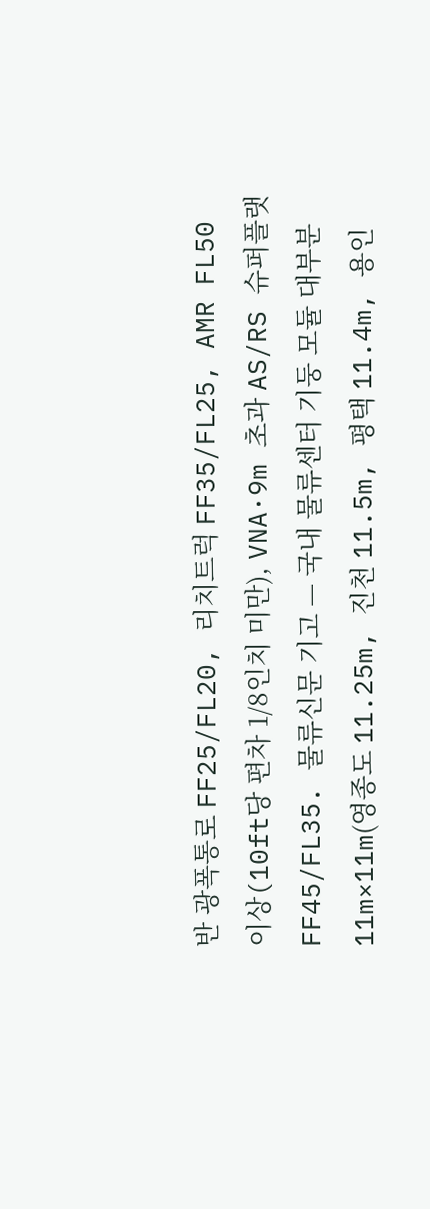반 광폭통로 FF25/FL20, 리치트럭 FF35/FL25, AMR FL50 이상(10ft당 편차 1/8인치 미만), VNA·9m 초과 AS/RS 슈퍼플랫 FF45/FL35. 물류신문 기고 — 국내 물류센터 기둥 모듈 대부분 11m×11m(영종도 11.25m, 진천 11.5m, 평택 11.4m, 용인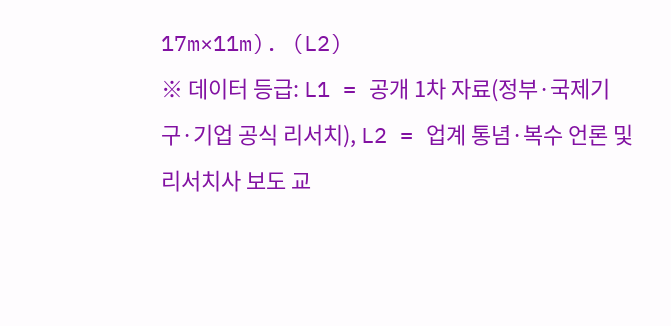17m×11m). (L2)
※ 데이터 등급: L1 = 공개 1차 자료(정부·국제기구·기업 공식 리서치), L2 = 업계 통념·복수 언론 및 리서치사 보도 교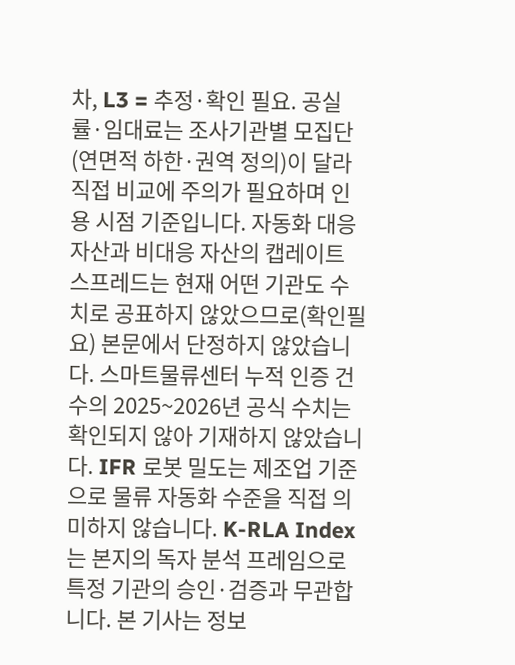차, L3 = 추정·확인 필요. 공실률·임대료는 조사기관별 모집단(연면적 하한·권역 정의)이 달라 직접 비교에 주의가 필요하며 인용 시점 기준입니다. 자동화 대응 자산과 비대응 자산의 캡레이트 스프레드는 현재 어떤 기관도 수치로 공표하지 않았으므로(확인필요) 본문에서 단정하지 않았습니다. 스마트물류센터 누적 인증 건수의 2025~2026년 공식 수치는 확인되지 않아 기재하지 않았습니다. IFR 로봇 밀도는 제조업 기준으로 물류 자동화 수준을 직접 의미하지 않습니다. K-RLA Index는 본지의 독자 분석 프레임으로 특정 기관의 승인·검증과 무관합니다. 본 기사는 정보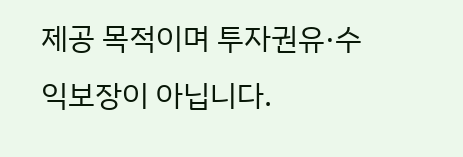제공 목적이며 투자권유·수익보장이 아닙니다.